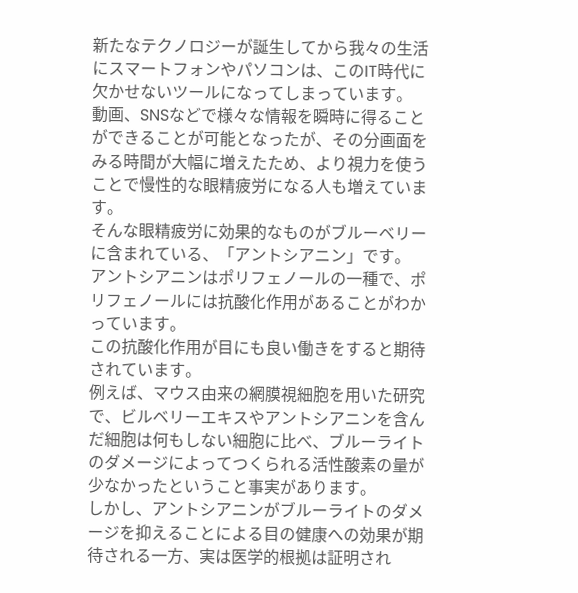新たなテクノロジーが誕生してから我々の生活にスマートフォンやパソコンは、このIT時代に欠かせないツールになってしまっています。
動画、SNSなどで様々な情報を瞬時に得ることができることが可能となったが、その分画面をみる時間が大幅に増えたため、より視力を使うことで慢性的な眼精疲労になる人も増えています。
そんな眼精疲労に効果的なものがブルーベリーに含まれている、「アントシアニン」です。
アントシアニンはポリフェノールの一種で、ポリフェノールには抗酸化作用があることがわかっています。
この抗酸化作用が目にも良い働きをすると期待されています。
例えば、マウス由来の網膜視細胞を用いた研究で、ビルベリーエキスやアントシアニンを含んだ細胞は何もしない細胞に比べ、ブルーライトのダメージによってつくられる活性酸素の量が少なかったということ事実があります。
しかし、アントシアニンがブルーライトのダメージを抑えることによる目の健康への効果が期待される一方、実は医学的根拠は証明され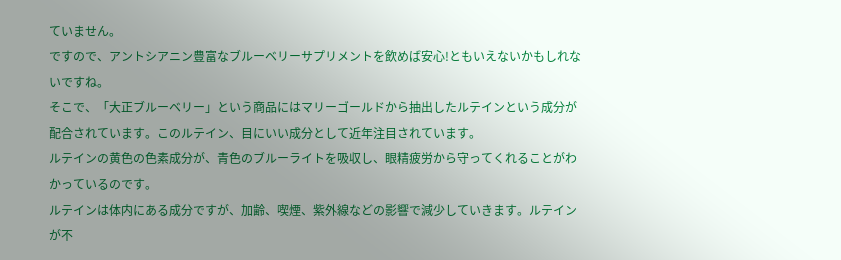ていません。
ですので、アントシアニン豊富なブルーベリーサプリメントを飲めば安心!ともいえないかもしれないですね。
そこで、「大正ブルーベリー」という商品にはマリーゴールドから抽出したルテインという成分が配合されています。このルテイン、目にいい成分として近年注目されています。
ルテインの黄色の色素成分が、青色のブルーライトを吸収し、眼精疲労から守ってくれることがわかっているのです。
ルテインは体内にある成分ですが、加齢、喫煙、紫外線などの影響で減少していきます。ルテインが不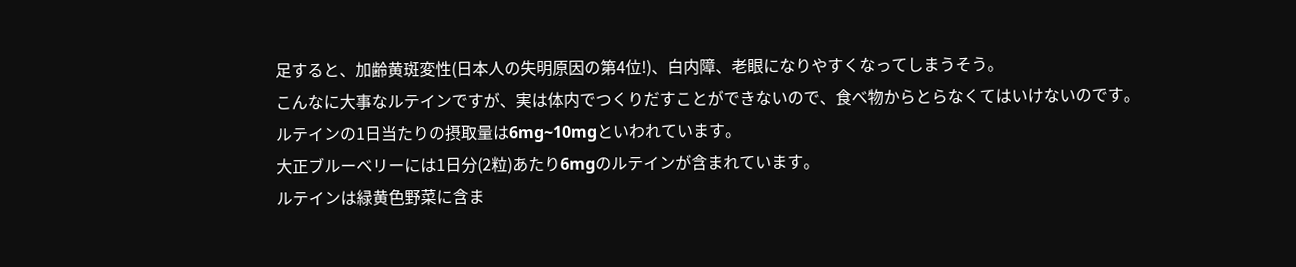足すると、加齢黄斑変性(日本人の失明原因の第4位!)、白内障、老眼になりやすくなってしまうそう。
こんなに大事なルテインですが、実は体内でつくりだすことができないので、食べ物からとらなくてはいけないのです。
ルテインの1日当たりの摂取量は6mg~10mgといわれています。
大正ブルーベリーには1日分(2粒)あたり6mgのルテインが含まれています。
ルテインは緑黄色野菜に含ま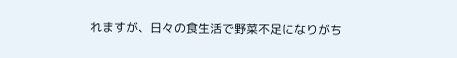れますが、日々の食生活で野菜不足になりがち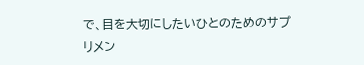で、目を大切にしたいひとのためのサプリメン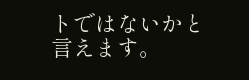トではないかと言えます。